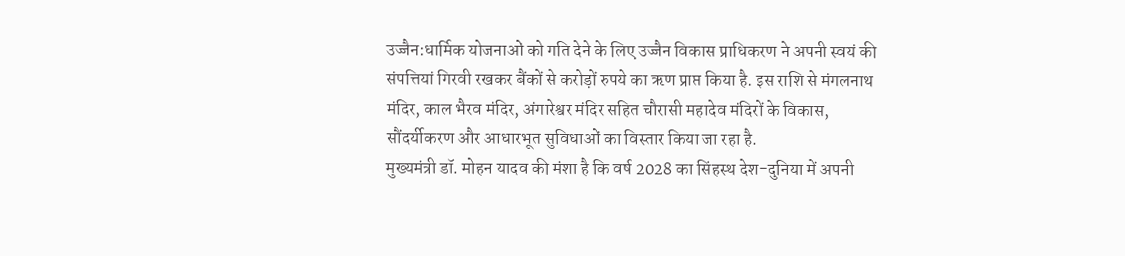उज्जैन:धार्मिक योजनाओं को गति देने के लिए उज्जैन विकास प्राधिकरण ने अपनी स्वयं की संपत्तियां गिरवी रखकर बैंकों से करोड़ों रुपये का ऋण प्राप्त किया है. इस राशि से मंगलनाथ मंदिर, काल भैरव मंदिर, अंगारेश्वर मंदिर सहित चौरासी महादेव मंदिरों के विकास, सौंदर्यीकरण और आधारभूत सुविधाओं का विस्तार किया जा रहा है.
मुख्यमंत्री डॉ. मोहन यादव की मंशा है कि वर्ष 2028 का सिंहस्थ देश-दुनिया में अपनी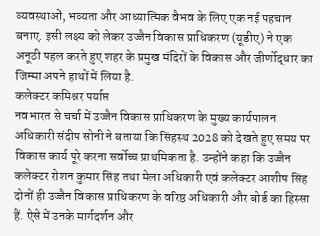व्यवस्थाओं, भव्यता और आध्यात्मिक वैभव के लिए एक नई पहचान बनाए. इसी लक्ष्य को लेकर उज्जैन विकास प्राधिकरण (यूडीए) ने एक अनूठी पहल करते हुए शहर के प्रमुख मंदिरों के विकास और जीर्णोद्धार का जिम्मा अपने हाथों में लिया है.
कलेक्टर कमिश्नर पर्याप्त
नवभारत से चर्चा में उज्जैन विकास प्राधिकरण के मुख्य कार्यपालन अधिकारी संदीप सोनी ने बताया कि सिंहस्थ 2028 को देखते हुए समय पर विकास कार्य पूरे करना सर्वोच्च प्राथमिकता है. उन्होंने कहा कि उज्जैन कलेक्टर रोशन कुमार सिंह तथा मेला अधिकारी एवं कलेक्टर आशीष सिंह दोनों ही उज्जैन विकास प्राधिकरण के वरिष्ठ अधिकारी और बोर्ड का हिस्सा हैं. ऐसे में उनके मार्गदर्शन और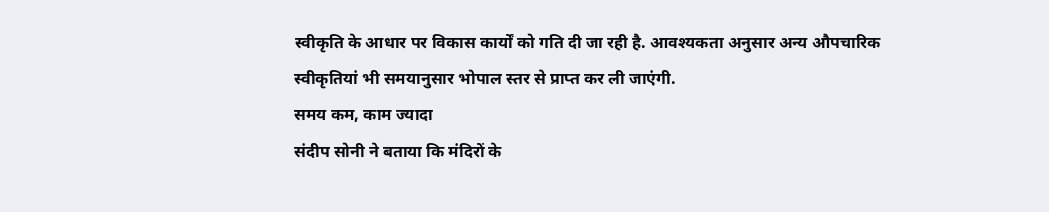स्वीकृति के आधार पर विकास कार्यों को गति दी जा रही है. आवश्यकता अनुसार अन्य औपचारिक स्वीकृतियां भी समयानुसार भोपाल स्तर से प्राप्त कर ली जाएंगी.
समय कम, काम ज्यादा
संदीप सोनी ने बताया कि मंदिरों के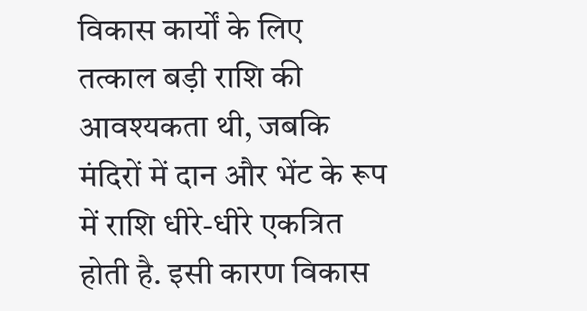विकास कार्यों के लिए तत्काल बड़ी राशि की आवश्यकता थी, जबकि मंदिरों में दान और भेंट के रूप में राशि धीरे-धीरे एकत्रित होती है. इसी कारण विकास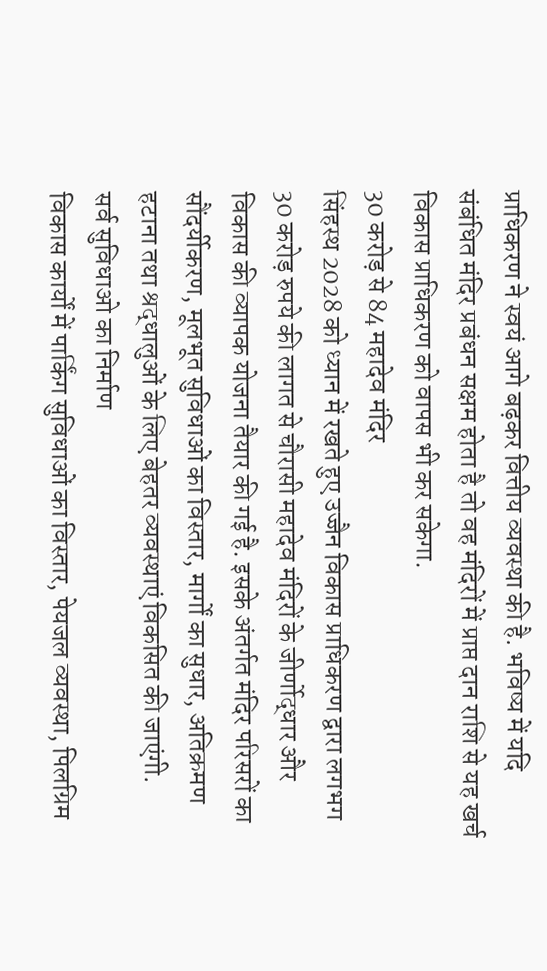प्राधिकरण ने स्वयं आगे बढ़कर वित्तीय व्यवस्था की है. भविष्य में यदि संबंधित मंदिर प्रबंधन सक्षम होता है तो वह मंदिरों में प्राप्त दान राशि से यह खर्च विकास प्राधिकरण को वापस भी कर सकेगा.
30 करोड़ से 84 महादेव मंदिर
सिंहस्थ 2028 को ध्यान में रखते हुए उज्जैन विकास प्राधिकरण द्वारा लगभग 30 करोड़ रुपये की लागत से चौरासी महादेव मंदिरों के जीर्णोद्धार और विकास की व्यापक योजना तैयार की गई है. इसके अंतर्गत मंदिर परिसरों का सौंदर्यीकरण, मूलभूत सुविधाओं का विस्तार, मार्गों का सुधार, अतिक्रमण हटाना तथा श्रद्धालुओं के लिए बेहतर व्यवस्थाएं विकसित की जाएंगी.
सर्व सुविधाओ का निर्माण
विकास कार्यों में पार्किंग सुविधाओं का विस्तार, पेयजल व्यवस्था, पिलग्रिम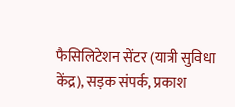फैसिलिटेशन सेंटर (यात्री सुविधा केंद्र), सड़क संपर्क, प्रकाश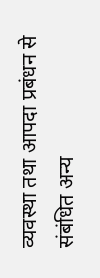व्यवस्था तथा आपदा प्रबंधन से संबंधित अन्य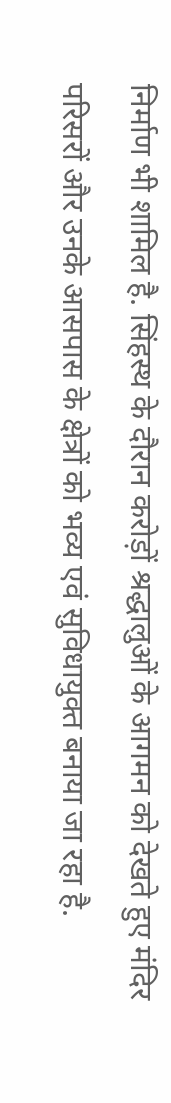निर्माण भी शामिल है. सिंहस्थ के दौरान करोड़ों श्रद्धालुओं के आगमन को देखते हुए मंदिर परिसरों और उनके आसपास के क्षेत्रों को भव्य एवं सुविधायुक्त बनाया जा रहा है.